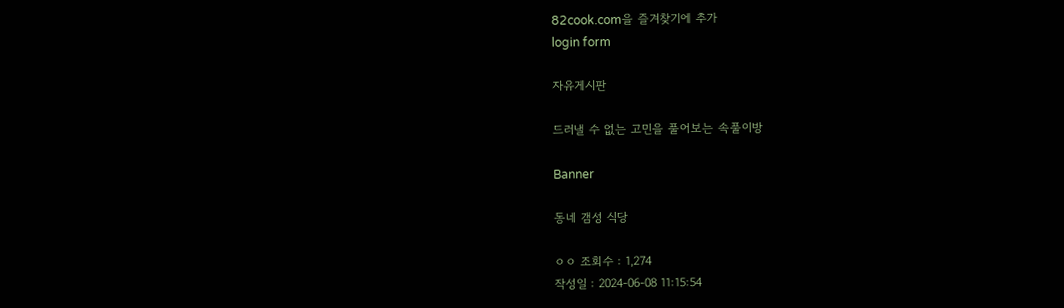82cook.com을 즐겨찾기에 추가
login form

자유게시판

드러낼 수 없는 고민을 풀어보는 속풀이방

Banner

동네 갬성 식당

ㅇㅇ 조회수 : 1,274
작성일 : 2024-06-08 11:15:54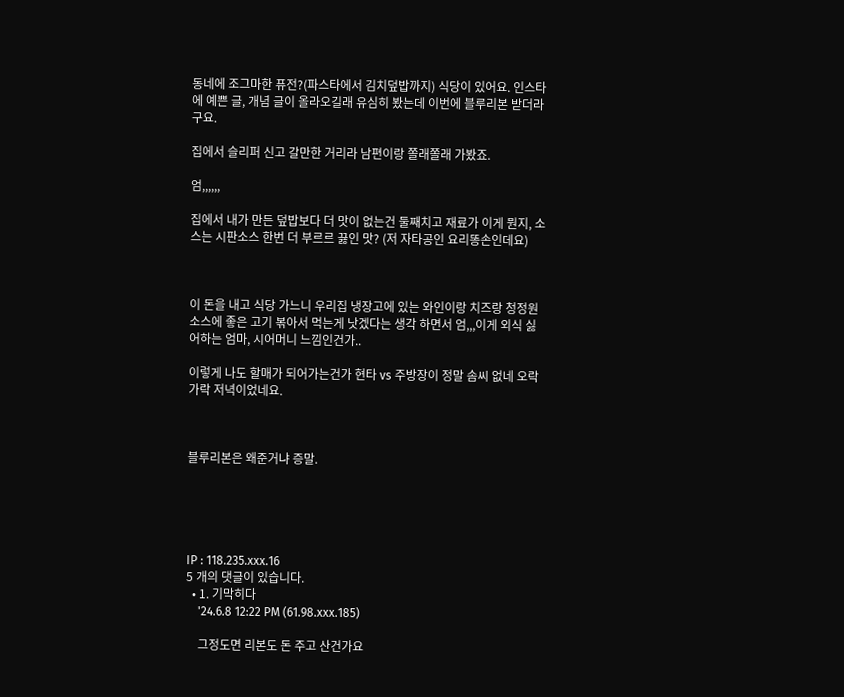동네에 조그마한 퓨전?(파스타에서 김치덮밥까지) 식당이 있어요. 인스타에 예쁜 글, 개념 글이 올라오길래 유심히 봤는데 이번에 블루리본 받더라구요.

집에서 슬리퍼 신고 갈만한 거리라 남편이랑 쫄래쫄래 가봤죠.

엄,,,,,,

집에서 내가 만든 덮밥보다 더 맛이 없는건 둘째치고 재료가 이게 뭔지, 소스는 시판소스 한번 더 부르르 끓인 맛? (저 자타공인 요리똥손인데요)



이 돈을 내고 식당 가느니 우리집 냉장고에 있는 와인이랑 치즈랑 청정원소스에 좋은 고기 볶아서 먹는게 낫겠다는 생각 하면서 엄,,,이게 외식 싫어하는 엄마, 시어머니 느낌인건가..

이렇게 나도 할매가 되어가는건가 현타 vs 주방장이 정말 솜씨 없네 오락가락 저녁이었네요.



블루리본은 왜준거냐 증말.





IP : 118.235.xxx.16
5 개의 댓글이 있습니다.
  • 1. 기막히다
    '24.6.8 12:22 PM (61.98.xxx.185)

    그정도면 리본도 돈 주고 산건가요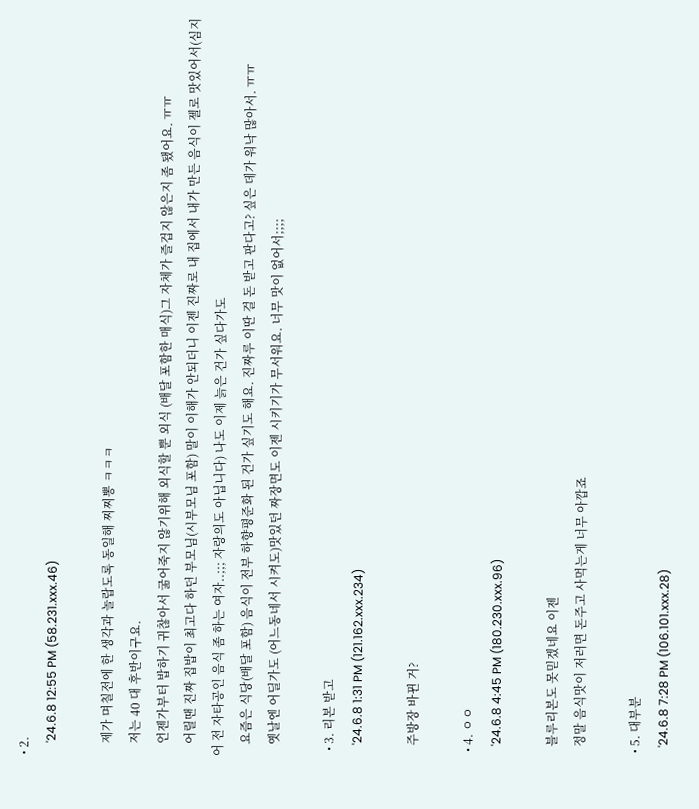• 2.
    '24.6.8 12:55 PM (58.231.xxx.46)

    제가 며칠전에 한 생각과 놀랍도록 동일해 찌찌뽕 ㅋㅋㅋ
    저는 40 대 후반이구요.
    언젠가부터 밥하기 귀찮아서 굶어죽지 않기위해 외식할 뿐 외식 (배달 포함한 매식)그 자체가 즐겁지 않은지 좀 됐어요. ㅠㅠ
    어릴땐 진짜 집밥이 최고다 하던 부모님(시부모님 포함) 말이 이해가 안되더니 이젠 진짜로 내 집에서 내가 만든 음식이 젤로 맛있어서(심지어 전 자타공인 음식 좀 하는 여자..;;; 자랑의도 아닙니다) 나도 이제 늙은 건가 싶다가도
    요즘은 식당(배달 포함) 음식이 전부 하향평준화 된 건가 싶기도 해요. 진짜루 이딴 걸 돈 받고 판다고? 싶은 데가 워낙 많아서. ㅠㅠ
    옛날엔 어딜가도 (어느동네서 시켜도)맛있던 짜장면도 이젠 시키기가 무서워요. 너무 맛이 없어서;;;;

  • 3. 리본 받고
    '24.6.8 1:31 PM (121.162.xxx.234)

    주방장 바뀐 거?

  • 4. ㅇㅇ
    '24.6.8 4:45 PM (180.230.xxx.96)

    블루리본도 못믿겠네요 이젠
    정말 음식맛이 저러면 돈주고 사먹는게 너무 아깝죠

  • 5. 대부분
    '24.6.8 7:28 PM (106.101.xxx.28)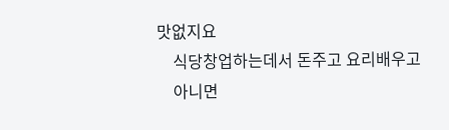맛없지요
    식당창업하는데서 돈주고 요리배우고
    아니면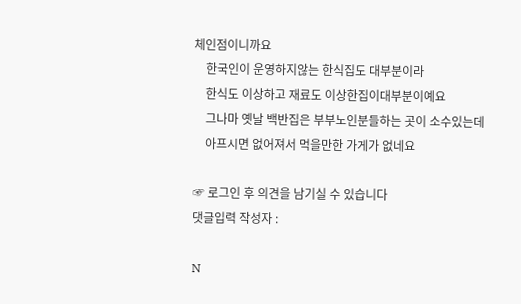체인점이니까요
    한국인이 운영하지않는 한식집도 대부분이라
    한식도 이상하고 재료도 이상한집이대부분이예요
    그나마 옛날 백반집은 부부노인분들하는 곳이 소수있는데
    아프시면 없어져서 먹을만한 가게가 없네요

☞ 로그인 후 의견을 남기실 수 있습니다
댓글입력 작성자 :

N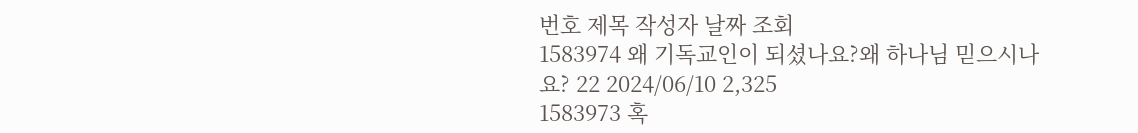번호 제목 작성자 날짜 조회
1583974 왜 기독교인이 되셨나요?왜 하나님 믿으시나요? 22 2024/06/10 2,325
1583973 혹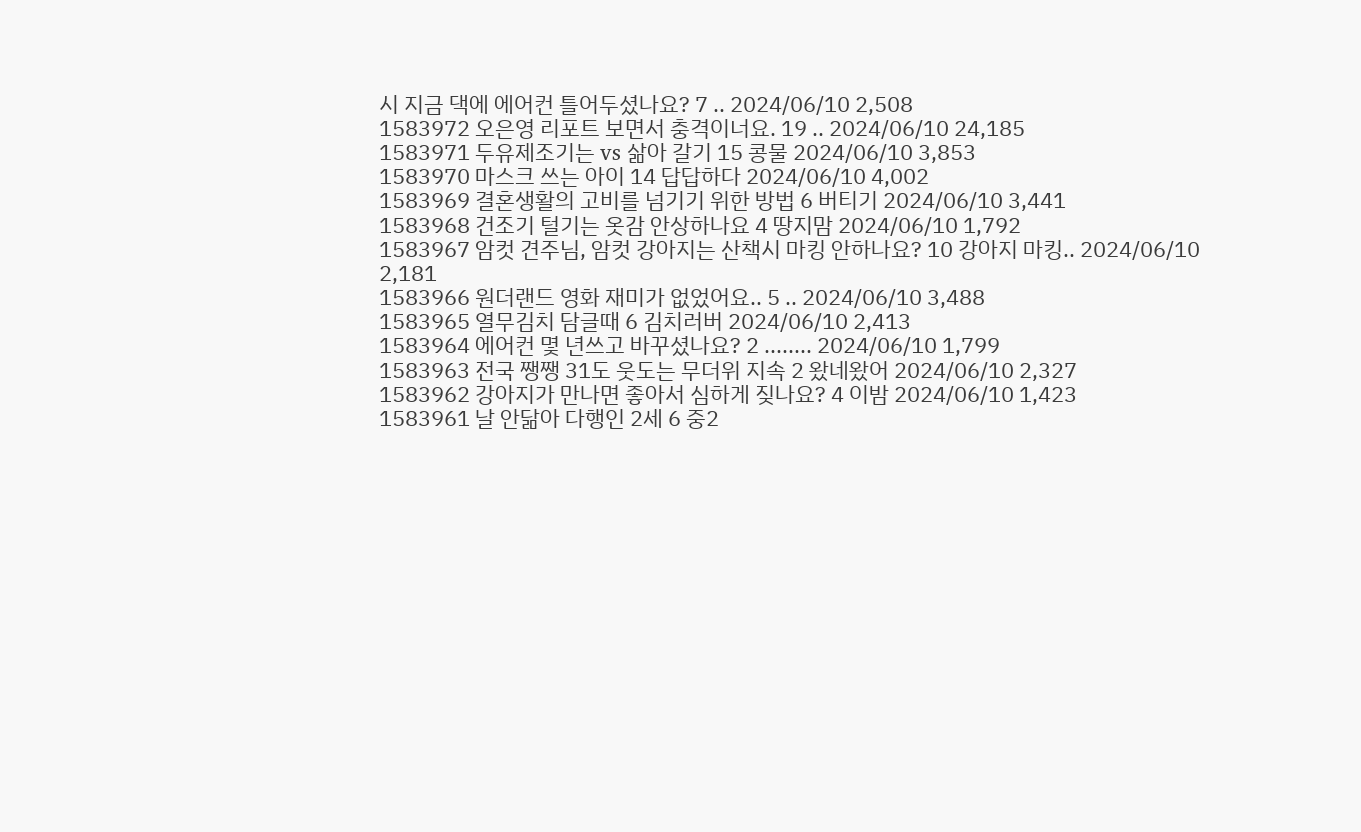시 지금 댁에 에어컨 틀어두셨나요? 7 .. 2024/06/10 2,508
1583972 오은영 리포트 보면서 충격이너요. 19 .. 2024/06/10 24,185
1583971 두유제조기는 vs 삶아 갈기 15 콩물 2024/06/10 3,853
1583970 마스크 쓰는 아이 14 답답하다 2024/06/10 4,002
1583969 결혼생활의 고비를 넘기기 위한 방법 6 버티기 2024/06/10 3,441
1583968 건조기 털기는 옷감 안상하나요 4 땅지맘 2024/06/10 1,792
1583967 암컷 견주님, 암컷 강아지는 산책시 마킹 안하나요? 10 강아지 마킹.. 2024/06/10 2,181
1583966 원더랜드 영화 재미가 없었어요.. 5 .. 2024/06/10 3,488
1583965 열무김치 담글때 6 김치러버 2024/06/10 2,413
1583964 에어컨 몇 년쓰고 바꾸셨나요? 2 ........ 2024/06/10 1,799
1583963 전국 쨍쨍 31도 웃도는 무더위 지속 2 왔네왔어 2024/06/10 2,327
1583962 강아지가 만나면 좋아서 심하게 짖나요? 4 이밤 2024/06/10 1,423
1583961 날 안닮아 다행인 2세 6 중2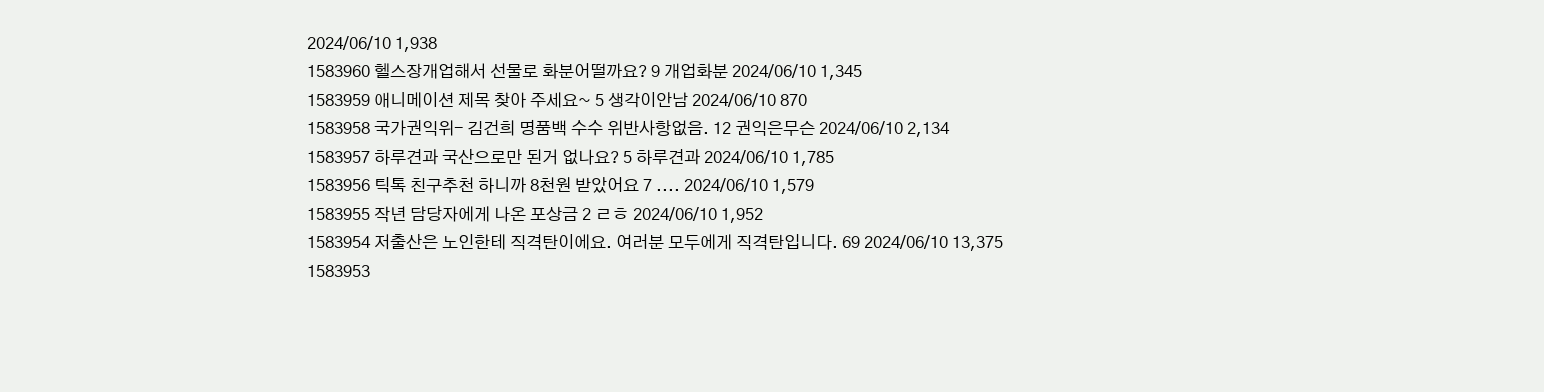2024/06/10 1,938
1583960 헬스장개업해서 선물로 화분어떨까요? 9 개업화분 2024/06/10 1,345
1583959 애니메이션 제목 찾아 주세요~ 5 생각이안남 2024/06/10 870
1583958 국가권익위- 김건희 명품백 수수 위반사항없음. 12 권익은무슨 2024/06/10 2,134
1583957 하루견과 국산으로만 된거 없나요? 5 하루견과 2024/06/10 1,785
1583956 틱톡 친구추천 하니까 8천원 받았어요 7 .... 2024/06/10 1,579
1583955 작년 담당자에게 나온 포상금 2 ㄹㅎ 2024/06/10 1,952
1583954 저출산은 노인한테 직격탄이에요. 여러분 모두에게 직격탄입니다. 69 2024/06/10 13,375
1583953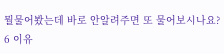뭘물어봤는데 바로 안알려주면 또 물어보시나요? 6 이유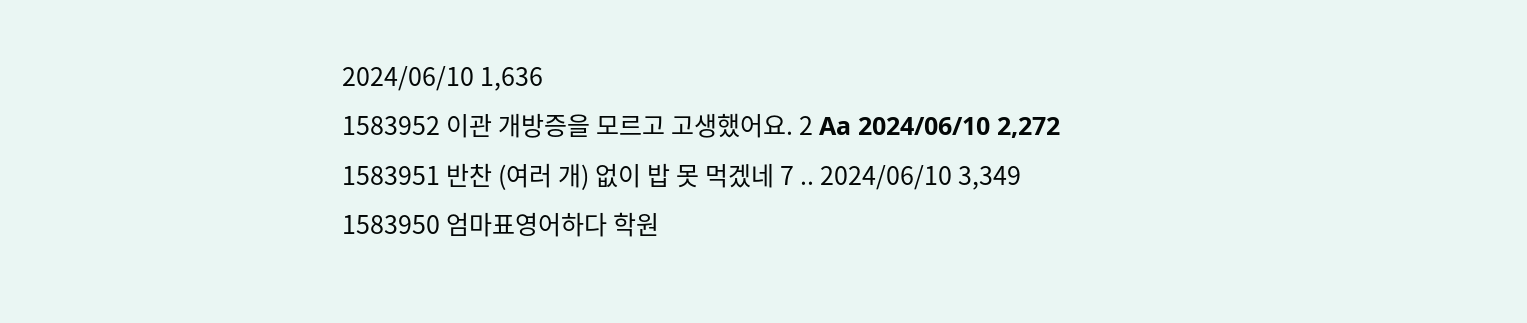2024/06/10 1,636
1583952 이관 개방증을 모르고 고생했어요. 2 Aa 2024/06/10 2,272
1583951 반찬 (여러 개) 없이 밥 못 먹겠네 7 .. 2024/06/10 3,349
1583950 엄마표영어하다 학원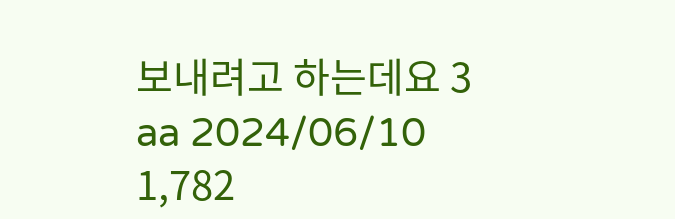보내려고 하는데요 3 aa 2024/06/10 1,782